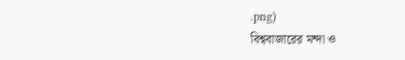.png)
বিশ্ববাজারের মন্দা ও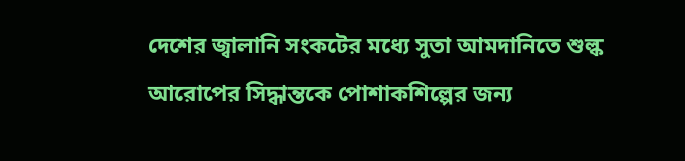দেশের জ্বালানি সংকটের মধ্যে সুতা আমদানিতে শুল্ক আরোপের সিদ্ধান্তকে পোশাকশিল্পের জন্য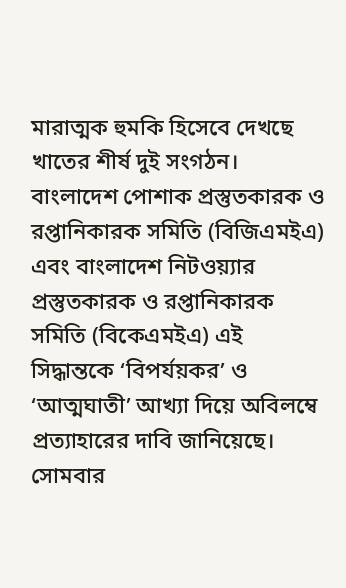মারাত্মক হুমকি হিসেবে দেখছে খাতের শীর্ষ দুই সংগঠন। বাংলাদেশ পোশাক প্রস্তুতকারক ও রপ্তানিকারক সমিতি (বিজিএমইএ) এবং বাংলাদেশ নিটওয়্যার প্রস্তুতকারক ও রপ্তানিকারক সমিতি (বিকেএমইএ) এই সিদ্ধান্তকে ‘বিপর্যয়কর’ ও ‘আত্মঘাতী’ আখ্যা দিয়ে অবিলম্বে প্রত্যাহারের দাবি জানিয়েছে।
সোমবার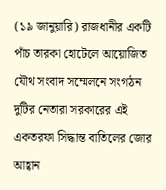(১৯ জানুয়ারি) রাজধানীর একটি পাঁচ তারকা হোটেলে আয়োজিত যৌথ সংবাদ সম্মেলনে সংগঠন দুটির নেতারা সরকারের এই একতরফা সিদ্ধান্ত বাতিলের জোর আহ্বান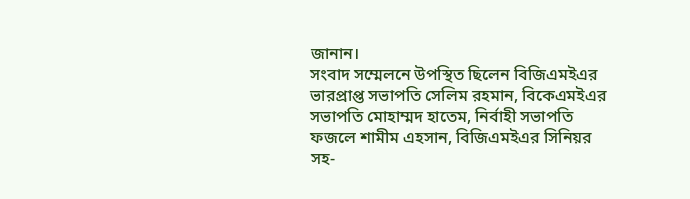জানান।
সংবাদ সম্মেলনে উপস্থিত ছিলেন বিজিএমইএর ভারপ্রাপ্ত সভাপতি সেলিম রহমান, বিকেএমইএর সভাপতি মোহাম্মদ হাতেম, নির্বাহী সভাপতি ফজলে শামীম এহসান, বিজিএমইএর সিনিয়র সহ-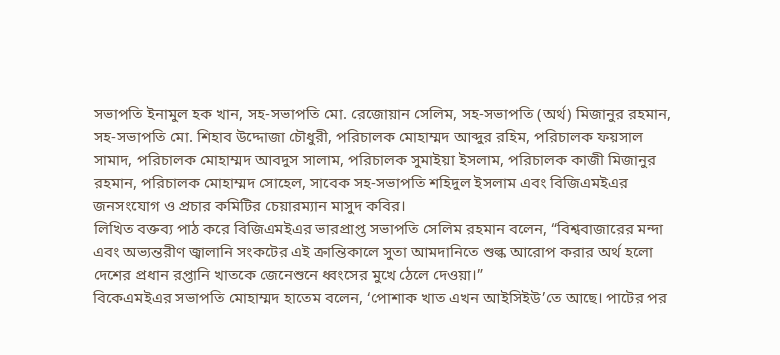সভাপতি ইনামুল হক খান, সহ-সভাপতি মো. রেজোয়ান সেলিম, সহ-সভাপতি (অর্থ) মিজানুর রহমান, সহ-সভাপতি মো. শিহাব উদ্দোজা চৌধুরী, পরিচালক মোহাম্মদ আব্দুর রহিম, পরিচালক ফয়সাল সামাদ, পরিচালক মোহাম্মদ আবদুস সালাম, পরিচালক সুমাইয়া ইসলাম, পরিচালক কাজী মিজানুর রহমান, পরিচালক মোহাম্মদ সোহেল, সাবেক সহ-সভাপতি শহিদুল ইসলাম এবং বিজিএমইএর জনসংযোগ ও প্রচার কমিটির চেয়ারম্যান মাসুদ কবির।
লিখিত বক্তব্য পাঠ করে বিজিএমইএর ভারপ্রাপ্ত সভাপতি সেলিম রহমান বলেন, “বিশ্ববাজারের মন্দা এবং অভ্যন্তরীণ জ্বালানি সংকটের এই ক্রান্তিকালে সুতা আমদানিতে শুল্ক আরোপ করার অর্থ হলো দেশের প্রধান রপ্তানি খাতকে জেনেশুনে ধ্বংসের মুখে ঠেলে দেওয়া।”
বিকেএমইএর সভাপতি মোহাম্মদ হাতেম বলেন, ‘পোশাক খাত এখন আইসিইউ’তে আছে। পাটের পর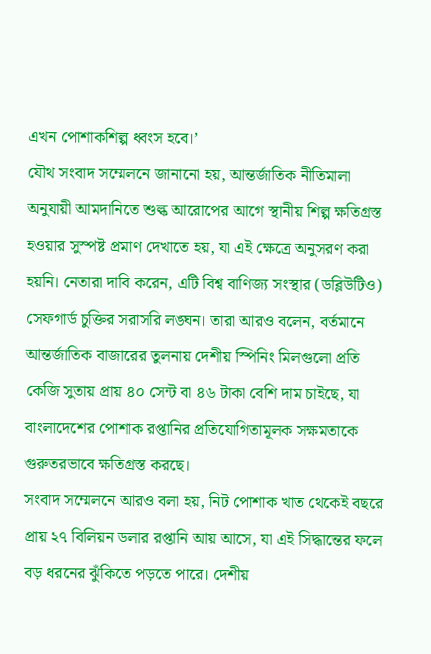এখন পোশাকশিল্প ধ্বংস হবে।’
যৌথ সংবাদ সম্মেলনে জানানো হয়, আন্তর্জাতিক নীতিমালা অনুযায়ী আমদানিতে শুল্ক আরোপের আগে স্থানীয় শিল্প ক্ষতিগ্রস্ত হওয়ার সুস্পষ্ট প্রমাণ দেখাতে হয়, যা এই ক্ষেত্রে অনুসরণ করা হয়নি। নেতারা দাবি করেন, এটি বিশ্ব বাণিজ্য সংস্থার (ডব্লিউটিও) সেফগার্ড চুক্তির সরাসরি লঙ্ঘন। তারা আরও বলেন, বর্তমানে আন্তর্জাতিক বাজারের তুলনায় দেশীয় স্পিনিং মিলগুলো প্রতি কেজি সুতায় প্রায় ৪০ সেন্ট বা ৪৬ টাকা বেশি দাম চাইছে, যা বাংলাদেশের পোশাক রপ্তানির প্রতিযোগিতামূলক সক্ষমতাকে গুরুতরভাবে ক্ষতিগ্রস্ত করছে।
সংবাদ সম্মেলনে আরও বলা হয়, নিট পোশাক খাত থেকেই বছরে প্রায় ২৭ বিলিয়ন ডলার রপ্তানি আয় আসে, যা এই সিদ্ধান্তের ফলে বড় ধরনের ঝুঁকিতে পড়তে পারে। দেশীয়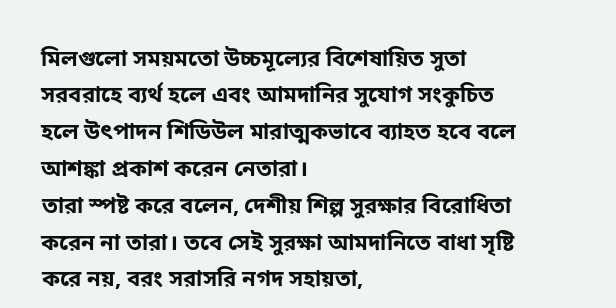মিলগুলো সময়মতো উচ্চমূল্যের বিশেষায়িত সুতা সরবরাহে ব্যর্থ হলে এবং আমদানির সুযোগ সংকুচিত হলে উৎপাদন শিডিউল মারাত্মকভাবে ব্যাহত হবে বলে আশঙ্কা প্রকাশ করেন নেতারা।
তারা স্পষ্ট করে বলেন, দেশীয় শিল্প সুরক্ষার বিরোধিতা করেন না তারা। তবে সেই সুরক্ষা আমদানিতে বাধা সৃষ্টি করে নয়, বরং সরাসরি নগদ সহায়তা,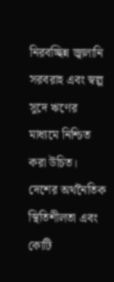নিরবচ্ছিন্ন জ্বালানি সরবরাহ এবং স্বল্প সুদে ঋণের মাধ্যমে নিশ্চিত করা উচিত।
দেশের অর্থনৈতিক স্থিতিশীলতা এবং কোটি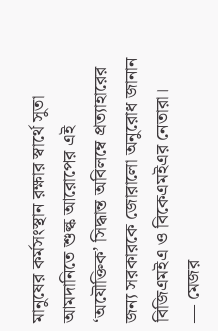মানুষের কর্মসংস্থান রক্ষার স্বার্থে সুতা আমদানিতে শুল্ক আরোপের এই ‘অযৌক্তিক’ সিদ্ধান্ত অবিলম্বে প্রত্যাহারের জন্য সরকারকে জোরালো অনুরোধ জানান বিজিএমইএ ও বিকেএমইএর নেতারা।
— মেজর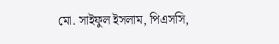মো. সাইফুল ইসলাম, পিএসসি,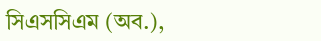সিএসসিএম (অব.),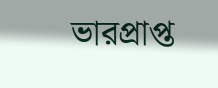ভারপ্রাপ্ত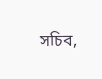সচিব,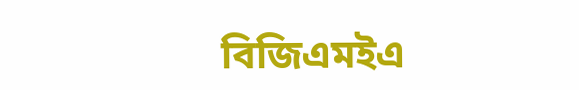বিজিএমইএ